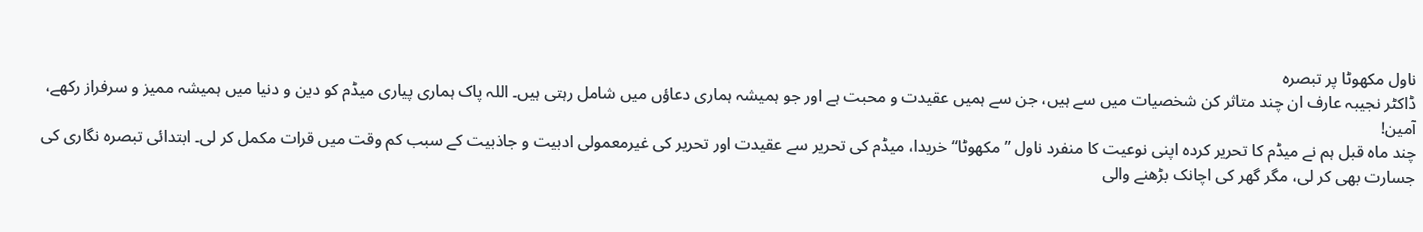ناول مکھوٹا پر تبصرہ
ڈاکٹر نجیبہ عارف ان چند متاثر کن شخصیات میں سے ہیں، جن سے ہمیں عقیدت و محبت ہے اور جو ہمیشہ ہماری دعاؤں میں شامل رہتی ہیں۔ اللہ پاک ہماری پیاری میڈم کو دین و دنیا میں ہمیشہ ممیز و سرفراز رکھے، آمین!
چند ماہ قبل ہم نے میڈم کا تحریر کردہ اپنی نوعیت کا منفرد ناول ”مکھوٹا“ خریدا، میڈم کی تحریر سے عقیدت اور تحریر کی غیرمعمولی ادبیت و جاذبیت کے سبب کم وقت میں قرات مکمل کر لی۔ ابتدائی تبصرہ نگاری کی جسارت بھی کر لی، مگر گھر کی اچانک بڑھنے والی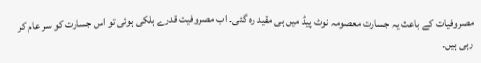مصروفیات کے باعث یہ جسارت معصومہ نوٹ پیڈ میں ہی مقید رہ گئی۔ اب مصروفیت قدرے ہلکی ہوئی تو اس جسارت کو سر عام کر رہی ہیں۔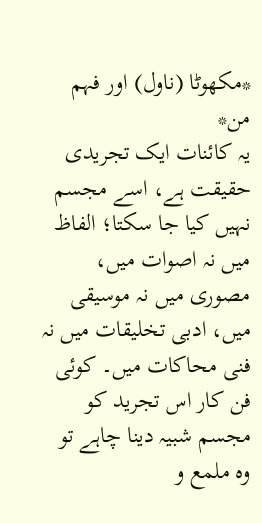*مکھوٹا (ناول) اور فہم من*
یہ کائنات ایک تجریدی حقیقت ہے، اسے مجسم نہیں کیا جا سکتا؛ الفاظ میں نہ اصوات میں، مصوری میں نہ موسیقی میں، ادبی تخلیقات میں نہ فنی محاکات میں۔ کوئی فن کار اس تجرید کو مجسم شبیہ دینا چاہے تو وہ ملمع و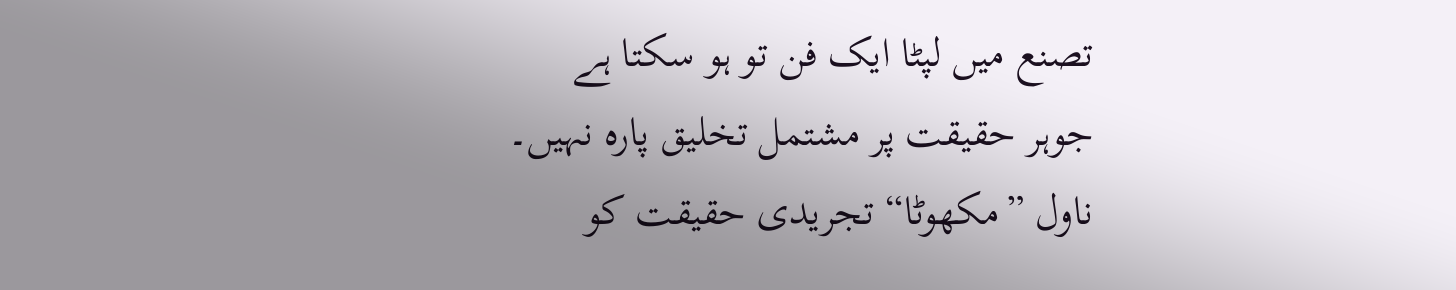تصنع میں لپٹا ایک فن تو ہو سکتا ہے جوہر حقیقت پر مشتمل تخلیق پارہ نہیں۔ ناول ”مکھوٹا“ تجریدی حقیقت کو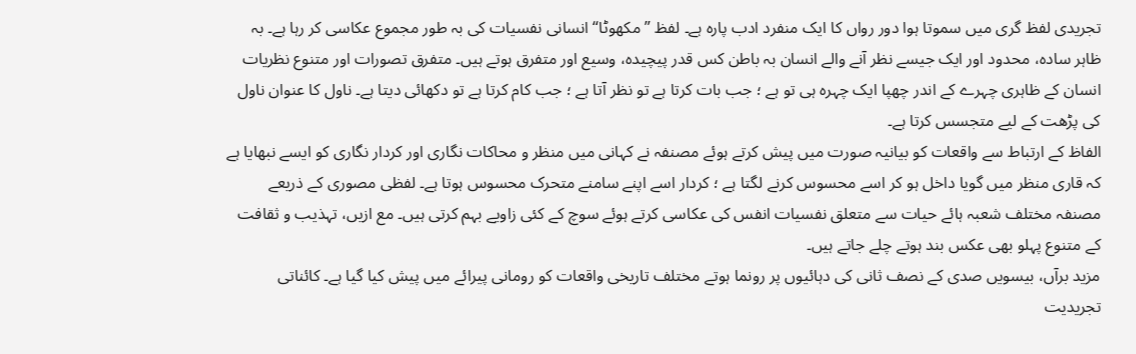تجریدی لفظ گری میں سموتا ہوا دور رواں کا ایک منفرد ادب پارہ ہے۔ لفظ ”مکھوٹا“ انسانی نفسیات کی بہ طور مجموع عکاسی کر رہا ہے۔ بہ ظاہر سادہ، محدود اور ایک جیسے نظر آنے والے انسان بہ باطن کس قدر پیچیدہ، وسیع اور متفرق ہوتے ہیں۔ متفرق تصورات اور متنوع نظریات انسان کے ظاہری چہرے کے اندر چھپا ایک چہرہ ہی تو ہے ؛ جب بات کرتا ہے تو نظر آتا ہے ؛ جب کام کرتا ہے تو دکھائی دیتا ہے۔ ناول کا عنوان ناول کی پڑھت کے لیے متجسس کرتا ہے۔
الفاظ کے ارتباط سے واقعات کو بیانیہ صورت میں پیش کرتے ہوئے مصنفہ نے کہانی میں منظر و محاکات نگاری اور کردار نگاری کو ایسے نبھایا ہے کہ قاری منظر میں گویا داخل ہو کر اسے محسوس کرنے لگتا ہے ؛ کردار اسے اپنے سامنے متحرک محسوس ہوتا ہے۔ لفظی مصوری کے ذریعے مصنفہ مختلف شعبہ ہائے حیات سے متعلق نفسیات انفس کی عکاسی کرتے ہوئے سوچ کے کئی زاویے بہم کرتی ہیں۔ مع ازیں، تہذیب و ثقافت کے متنوع پہلو بھی عکس بند ہوتے چلے جاتے ہیں۔
مزید برآں، بیسویں صدی کے نصف ثانی کی دہائیوں پر رونما ہوتے مختلف تاریخی واقعات کو رومانی پیرائے میں پیش کیا گیا ہے۔ کائناتی تجریدیت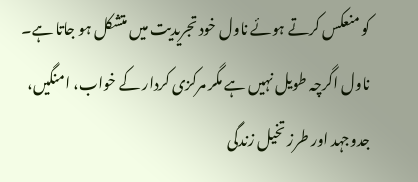کو منعکس کرتے ہوئے ناول خود تجریدیت میں متشکل ہو جاتا ہے۔ ناول اگرچہ طویل نہیں ہے مگر مرکزی کردار کے خواب، امنگیں، جدوجہد اور طرز تخیل زندگی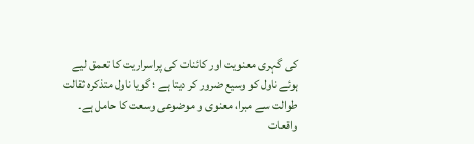کی گہری معنویت اور کائنات کی پراسراریت کا تعمق لیے ہوئے ناول کو وسیع ضرور کر دیتا ہے ؛ گویا ناول متذکرہ ثقالت طوالت سے مبرا، معنوی و موضوعی وسعت کا حامل ہے۔ واقعات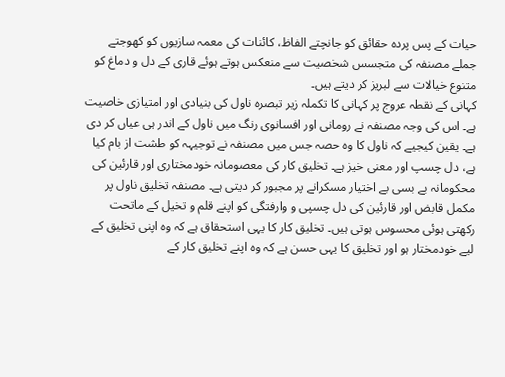حیات کے پس پردہ حقائق کو جانچتے الفاظ، کائنات کی معمہ سازیوں کو کھوجتے جملے مصنفہ کی متجسس شخصیت سے منعکس ہوتے ہوئے قاری کے دل و دماغ کو متنوع خیالات سے لبریز کر دیتے ہیں۔
کہانی کے نقطہ عروج پر کہانی کا تکملہ زیر تبصرہ ناول کی بنیادی اور امتیازی خاصیت ہے۔ اس کی وجہ مصنفہ نے رومانی اور افسانوی رنگ میں ناول کے اندر ہی عیاں کر دی ہے۔ یقین کیجیے کہ ناول کا وہ حصہ جس میں مصنفہ نے توجیہہ کو طشت از بام کیا ہے، دل چسپ اور معنی خیز ہے۔ تخلیق کار کی معصومانہ خودمختاری اور قارئین کی محکومانہ بے بسی بے اختیار مسکرانے پر مجبور کر دیتی ہے۔ مصنفہ تخلیق ناول پر مکمل قابض اور قارئین کی دل چسپی و وارفتگی کو اپنے قلم و تخیل کے ماتحت رکھتی ہوئی محسوس ہوتی ہیں۔ تخلیق کار کا یہی استحقاق ہے کہ وہ اپنی تخلیق کے لیے خودمختار ہو اور تخلیق کا یہی حسن ہے کہ وہ اپنے تخلیق کار کے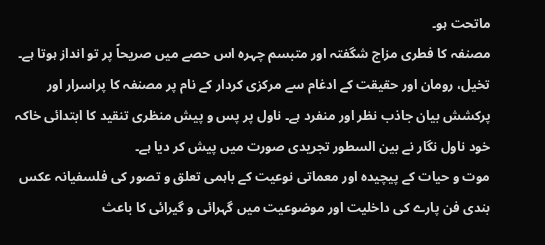ماتحت ہو۔
مصنفہ کا فطری مزاج شگفتہ اور متبسم چہرہ اس حصے میں صریحاً پر تو انداز ہوتا ہے۔
تخیل، رومان اور حقیقت کے ادغام سے مرکزی کردار کے نام پر مصنفہ کا پراسرار اور پرکشش بیان جاذب نظر اور منفرد ہے۔ ناول پر پس و پیش منظری تنقید کا ابتدائی خاکہ خود ناول نگار نے بین السطور تجریدی صورت میں پیش کر دیا ہے۔
موت و حیات کے پیچیدہ اور معماتی نوعیت کے باہمی تعلق و تصور کی فلسفیانہ عکس بندی فن پارے کی داخلیت اور موضوعیت میں گہرائی و گیرائی کا باعث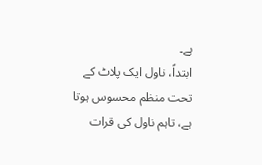ہے۔
ابتداً، ناول ایک پلاٹ کے تحت منظم محسوس ہوتا ہے، تاہم ناول کی قرات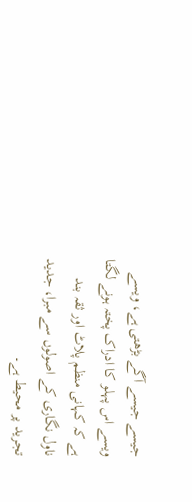جیسے جیسے آگے بڑھتی ہے، ویسے ویسے اس پہلو کا ادراک پختہ ہونے لگتا ہے کہ کہانی منظم پلاٹ اور ثقہ بند ناول نگاری کے اصولوں سے مبرا، جدید تجرید پر محیط ہے۔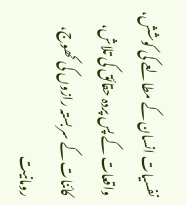نفسیات انسان کے مطالعے کی کوشش، واقعات کے پس پردہ حقائق کی تلاش، کائنات کے سربستہ رازوں کی کھوج، رومانیت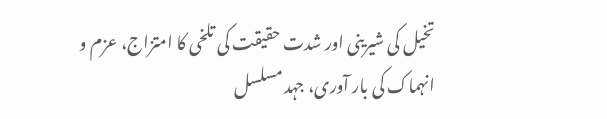تخیل کی شیرینی اور شدت حقیقت کی تلخی کا امتزاج، عزم و انہماک کی بار آوری، جہد مسلسل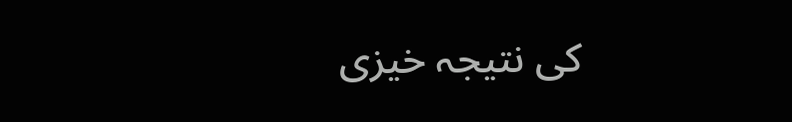کی نتیجہ خیزی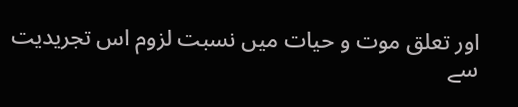اور تعلق موت و حیات میں نسبت لزوم اس تجریدیت سے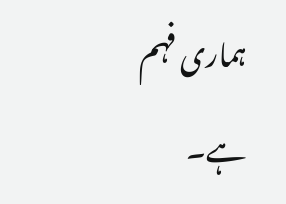ہماری فہم ہے۔